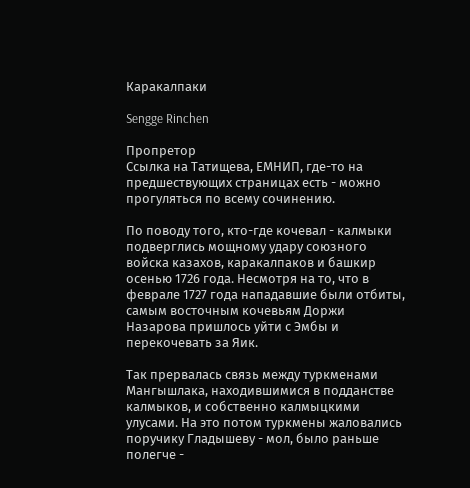Каракалпаки

Sengge Rinchen

Пропретор
Ссылка на Татищева, ЕМНИП, где-то на предшествующих страницах есть - можно прогуляться по всему сочинению.

По поводу того, кто-где кочевал - калмыки подверглись мощному удару союзного войска казахов, каракалпаков и башкир осенью 1726 года. Несмотря на то, что в феврале 1727 года нападавшие были отбиты, самым восточным кочевьям Доржи Назарова пришлось уйти с Эмбы и перекочевать за Яик.

Так прервалась связь между туркменами Мангышлака, находившимися в подданстве калмыков, и собственно калмыцкими улусами. На это потом туркмены жаловались поручику Гладышеву - мол, было раньше полегче -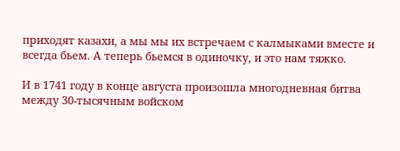приходят казахи, а мы мы их встречаем с калмыками вместе и всегда бьем. А теперь бьемся в одиночку, и это нам тяжко.

И в 1741 году в конце августа произошла многодневная битва между 30-тысячным войском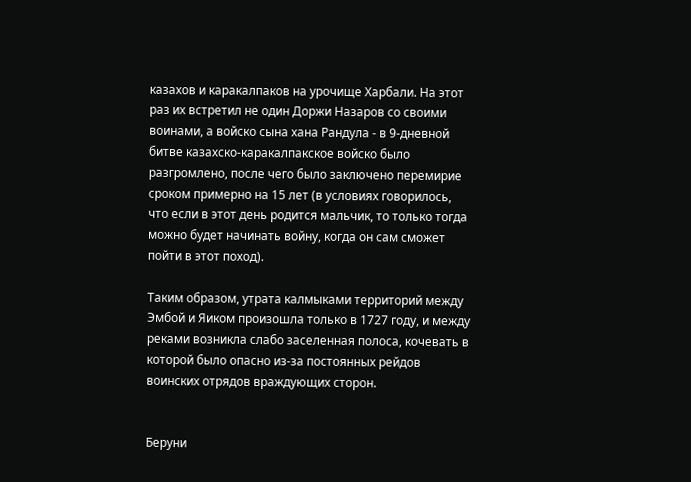казахов и каракалпаков на урочище Харбали. На этот раз их встретил не один Доржи Назаров со своими воинами, а войско сына хана Рандула - в 9-дневной битве казахско-каракалпакское войско было разгромлено, после чего было заключено перемирие сроком примерно на 15 лет (в условиях говорилось, что если в этот день родится мальчик, то только тогда можно будет начинать войну, когда он сам сможет пойти в этот поход).

Таким образом, утрата калмыками территорий между Эмбой и Яиком произошла только в 1727 году, и между реками возникла слабо заселенная полоса, кочевать в которой было опасно из-за постоянных рейдов воинских отрядов враждующих сторон.


Беруни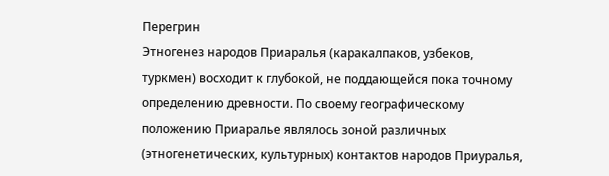Перегрин
Этногенез народов Приаралья (каракалпаков, узбеков, туркмен) восходит к глубокой, не поддающейся пока точному определению древности. По своему географическому положению Приаралье являлось зоной различных (этногенетических, культурных) контактов народов Приуралья,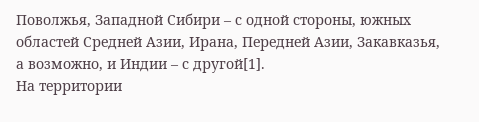Поволжья, Западной Сибири – с одной стороны, южных областей Средней Азии, Ирана, Передней Азии, Закавказья, а возможно, и Индии – с другой[1].
На территории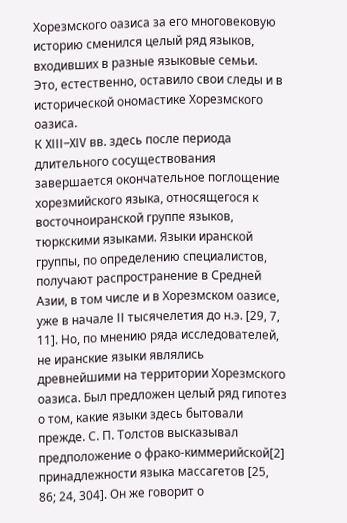Хорезмского оазиса за его многовековую историю сменился целый ряд языков, входивших в разные языковые семьи. Это, естественно, оставило свои следы и в исторической ономастике Хорезмского оазиса.
К XIII–XIV вв. здесь после периода длительного сосуществования завершается окончательное поглощение хорезмийского языка, относящегося к восточноиранской группе языков, тюркскими языками. Языки иранской группы, по определению специалистов, получают распространение в Средней Азии, в том числе и в Хорезмском оазисе, уже в начале II тысячелетия до н.э. [29, 7, 11]. Но, по мнению ряда исследователей, не иранские языки являлись древнейшими на территории Хорезмского оазиса. Был предложен целый ряд гипотез о том, какие языки здесь бытовали прежде. С. П. Толстов высказывал предположение о фрако-киммерийской[2] принадлежности языка массагетов [25, 86; 24, 304]. Он же говорит о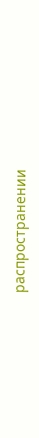распространении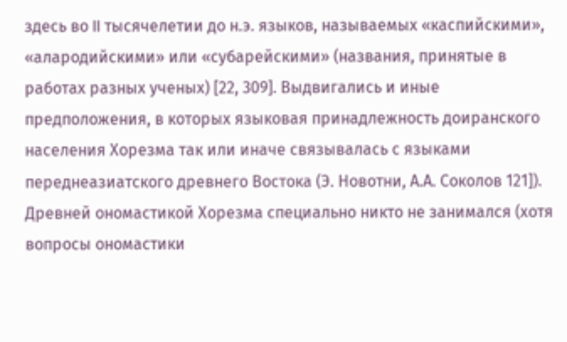здесь во II тысячелетии до н.э. языков, называемых «каспийскими», «алародийскими» или «субарейскими» (названия, принятые в работах разных ученых) [22, 309]. Выдвигались и иные предположения, в которых языковая принадлежность доиранского населения Хорезма так или иначе связывалась с языками переднеазиатского древнего Востока (Э. Новотни, А.А. Соколов 121]).
Древней ономастикой Хорезма специально никто не занимался (хотя вопросы ономастики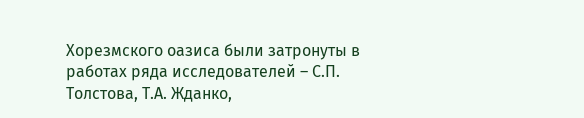Хорезмского оазиса были затронуты в работах ряда исследователей – С.П. Толстова, Т.А. Жданко,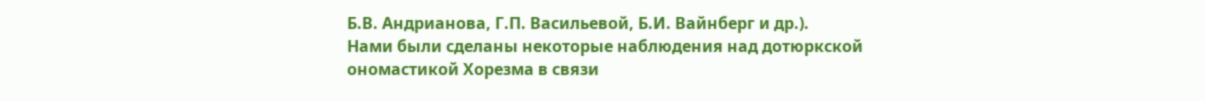Б.В. Андрианова, Г.П. Васильевой, Б.И. Вайнберг и др.).
Нами были сделаны некоторые наблюдения над дотюркской ономастикой Хорезма в связи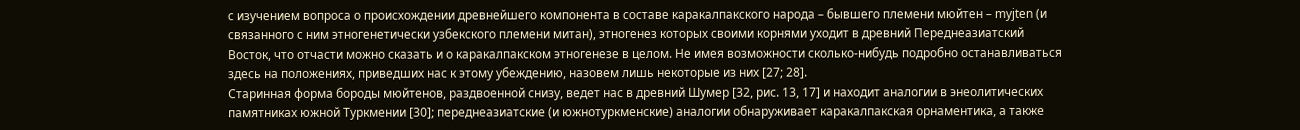с изучением вопроса о происхождении древнейшего компонента в составе каракалпакского народа – бывшего племени мюйтен – myjten (и связанного с ним этногенетически узбекского племени митан), этногенез которых своими корнями уходит в древний Переднеазиатский Восток, что отчасти можно сказать и о каракалпакском этногенезе в целом. Не имея возможности сколько-нибудь подробно останавливаться здесь на положениях, приведших нас к этому убеждению, назовем лишь некоторые из них [27; 28].
Старинная форма бороды мюйтенов, раздвоенной снизу, ведет нас в древний Шумер [32, рис. 13, 17] и находит аналогии в энеолитических памятниках южной Туркмении [30]; переднеазиатские (и южнотуркменские) аналогии обнаруживает каракалпакская орнаментика, а также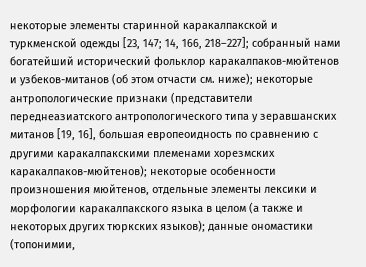некоторые элементы старинной каракалпакской и туркменской одежды [23, 147; 14, 166, 218–227]; собранный нами богатейший исторический фольклор каракалпаков-мюйтенов и узбеков-митанов (об этом отчасти см. ниже); некоторые антропологические признаки (представители переднеазиатского антропологического типа у зеравшанских митанов [19, 16], большая европеоидность по сравнению с другими каракалпакскими племенами хорезмских каракалпаков-мюйтенов); некоторые особенности произношения мюйтенов, отдельные элементы лексики и морфологии каракалпакского языка в целом (а также и некоторых других тюркских языков); данные ономастики (топонимии,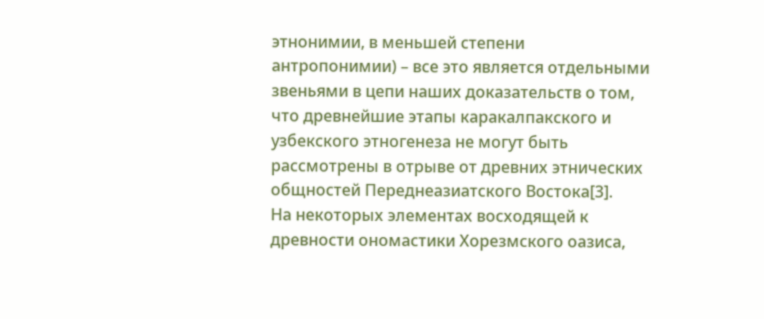этнонимии, в меньшей степени антропонимии) – все это является отдельными звеньями в цепи наших доказательств о том, что древнейшие этапы каракалпакского и узбекского этногенеза не могут быть рассмотрены в отрыве от древних этнических общностей Переднеазиатского Востока[3].
На некоторых элементах восходящей к древности ономастики Хорезмского оазиса,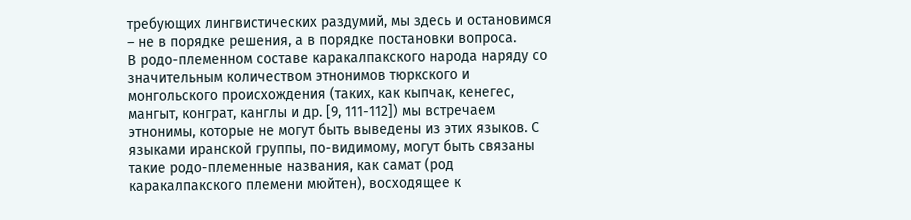требующих лингвистических раздумий, мы здесь и остановимся – не в порядке решения, а в порядке постановки вопроса.
В родо-племенном составе каракалпакского народа наряду со значительным количеством этнонимов тюркского и монгольского происхождения (таких, как кыпчак, кенегес, мангыт, конграт, канглы и др. [9, 111-112]) мы встречаем этнонимы, которые не могут быть выведены из этих языков. С языками иранской группы, по-видимому, могут быть связаны такие родо-племенные названия, как самат (род каракалпакского племени мюйтен), восходящее к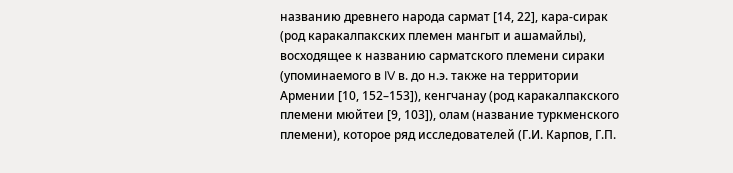названию древнего народа сармат [14, 22], кара-сирак (род каракалпакских племен мангыт и ашамайлы), восходящее к названию сарматского племени сираки (упоминаемого в IV в. до н.э. также на территории Армении [10, 152–153]), кенгчанау (род каракалпакского племени мюйтеи [9, 103]), олам (название туркменского племени), которое ряд исследователей (Г.И. Карпов, Г.П.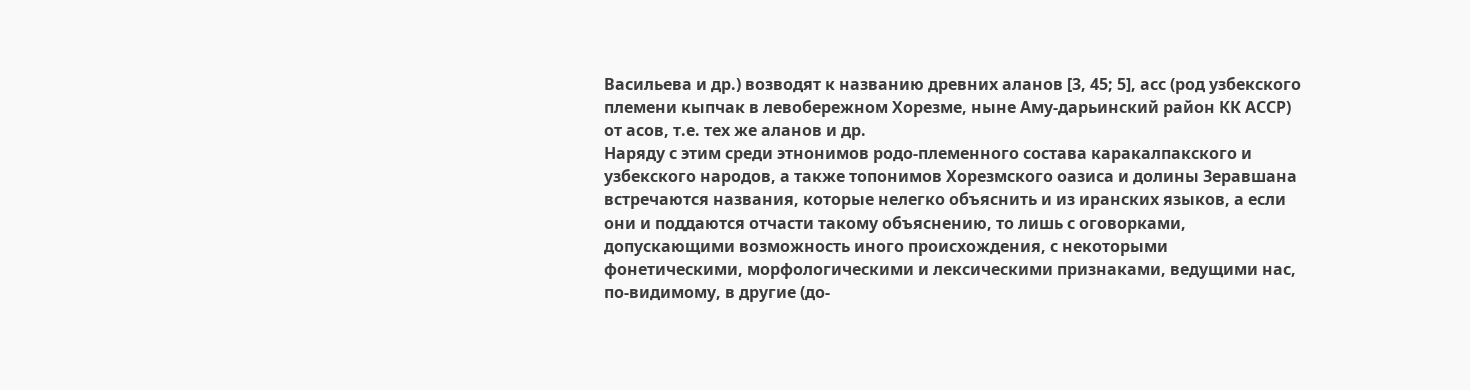Васильева и др.) возводят к названию древних аланов [3, 45; 5], асс (род узбекского племени кыпчак в левобережном Хорезме, ныне Аму-дарьинский район КК АССР) от асов, т.е. тех же аланов и др.
Наряду с этим среди этнонимов родо-племенного состава каракалпакского и узбекского народов, а также топонимов Хорезмского оазиса и долины Зеравшана встречаются названия, которые нелегко объяснить и из иранских языков, а если они и поддаются отчасти такому объяснению, то лишь с оговорками, допускающими возможность иного происхождения, с некоторыми фонетическими, морфологическими и лексическими признаками, ведущими нас, по-видимому, в другие (до-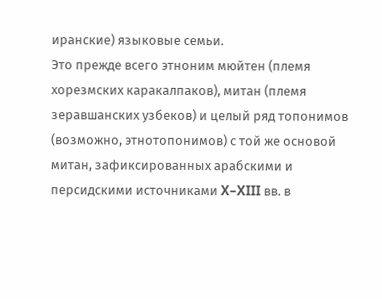иранские) языковые семьи.
Это прежде всего этноним мюйтен (племя хорезмских каракалпаков), митан (племя зеравшанских узбеков) и целый ряд топонимов (возможно, этнотопонимов) с той же основой митан, зафиксированных арабскими и персидскими источниками X–XIII вв. в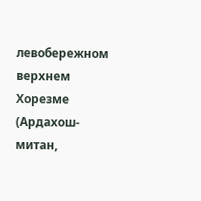левобережном верхнем Хорезме (Ардахош-митан,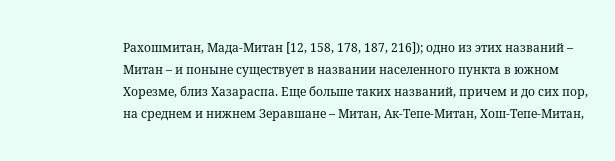Рахошмитан, Мада-Митан [12, 158, 178, 187, 216]); одно из этих названий – Митан – и поныне существует в названии населенного пункта в южном Хорезме, близ Хазараспа. Еще больше таких названий, причем и до сих пор, на среднем и нижнем Зеравшане – Митан, Ак-Тепе-Митан, Хош-Тепе-Митан,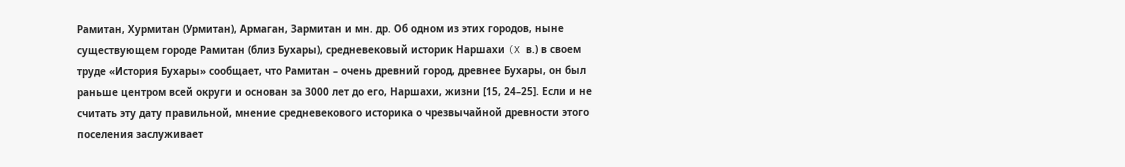Рамитан, Хурмитан (Урмитан), Армаган, Зармитан и мн. др. Об одном из этих городов, ныне существующем городе Рамитан (близ Бухары), средневековый историк Наршахи (X в.) в своем труде «История Бухары» сообщает, что Рамитан – очень древний город, древнее Бухары, он был раньше центром всей округи и основан за 3000 лет до его, Наршахи, жизни [15, 24–25]. Если и не считать эту дату правильной, мнение средневекового историка о чрезвычайной древности этого поселения заслуживает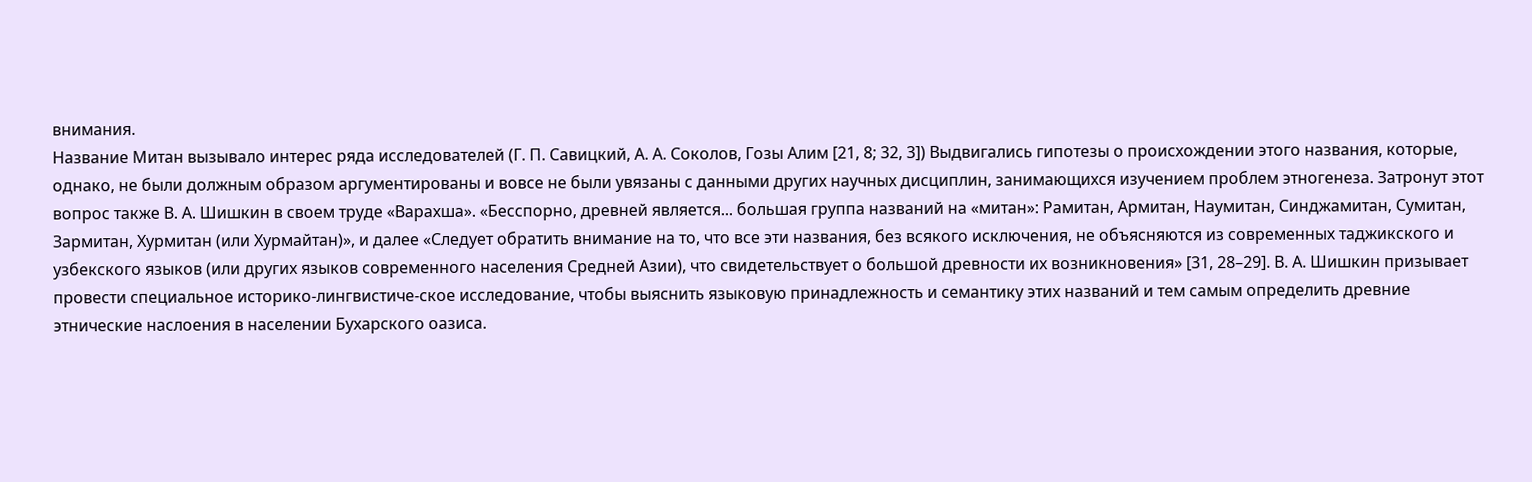внимания.
Название Митан вызывало интерес ряда исследователей (Г. П. Савицкий, А. А. Соколов, Гозы Алим [21, 8; 32, 3]) Выдвигались гипотезы о происхождении этого названия, которые, однако, не были должным образом аргументированы и вовсе не были увязаны с данными других научных дисциплин, занимающихся изучением проблем этногенеза. Затронут этот вопрос также В. А. Шишкин в своем труде «Варахша». «Бесспорно, древней является... большая группа названий на «митан»: Рамитан, Армитан, Наумитан, Синджамитан, Сумитан, Зармитан, Хурмитан (или Хурмайтан)», и далее «Следует обратить внимание на то, что все эти названия, без всякого исключения, не объясняются из современных таджикского и узбекского языков (или других языков современного населения Средней Азии), что свидетельствует о большой древности их возникновения» [31, 28–29]. В. А. Шишкин призывает провести специальное историко-лингвистиче-ское исследование, чтобы выяснить языковую принадлежность и семантику этих названий и тем самым определить древние этнические наслоения в населении Бухарского оазиса.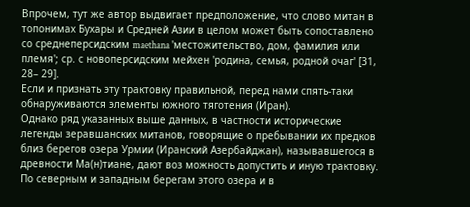Впрочем, тут же автор выдвигает предположение, что слово митан в топонимах Бухары и Средней Азии в целом может быть сопоставлено со среднеперсидским maethana 'местожительство, дом, фамилия или племя'; ср. с новоперсидским мейхен 'родина, семья, родной очаг' [31, 28– 29].
Если и признать эту трактовку правильной, перед нами спять-таки обнаруживаются элементы южного тяготения (Иран).
Однако ряд указанных выше данных, в частности исторические легенды зеравшанских митанов, говорящие о пребывании их предков близ берегов озера Урмии (Иранский Азербайджан), называвшегося в древности Ма(н)тиане, дают воз можность допустить и иную трактовку.
По северным и западным берегам этого озера и в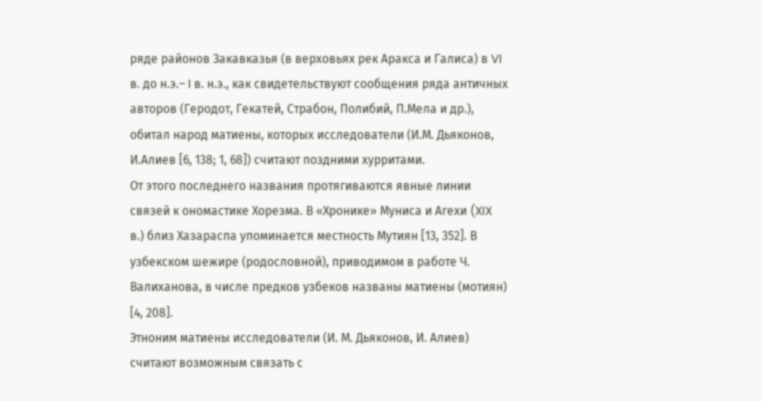ряде районов Закавказья (в верховьях рек Аракса и Галиса) в VI в. до н.э.– I в. н.э., как свидетельствуют сообщения ряда античных авторов (Геродот, Гекатей, Страбон, Полибий, П.Мела и др.), обитал народ матиены, которых исследователи (И.М. Дьяконов, И.Алиев [6, 138; 1, 68]) считают поздними хурритами.
От этого последнего названия протягиваются явные линии связей к ономастике Хорезма. В «Хронике» Муниса и Агехи (XIX в.) близ Хазараспа упоминается местность Мутиян [13, 352]. В узбекском шежире (родословной), приводимом в работе Ч. Валиханова, в числе предков узбеков названы матиены (мотиян) [4, 208].
Этноним матиены исследователи (И. М. Дьяконов, И. Алиев) считают возможным связать с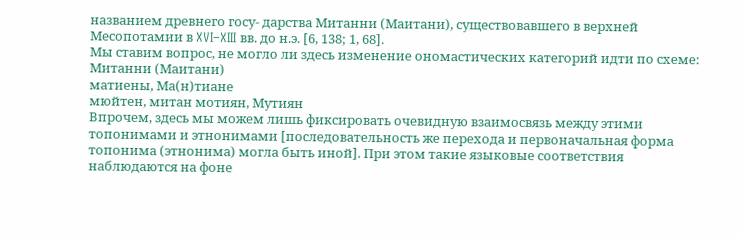названием древнего госу- дарства Митанни (Маитани), существовавшего в верхней Месопотамии в XVI–XIII вв. до н.э. [6, 138; 1, 68].
Мы ставим вопрос, не могло ли здесь изменение ономастических категорий идти по схеме:
Митанни (Маитани)
матиены, Ма(н)тиане
мюйтен, митан мотиян, Мутиян
Впрочем, здесь мы можем лишь фиксировать очевидную взаимосвязь между этими топонимами и этнонимами [последовательность же перехода и первоначальная форма топонима (этнонима) могла быть иной]. При этом такие языковые соответствия наблюдаются на фоне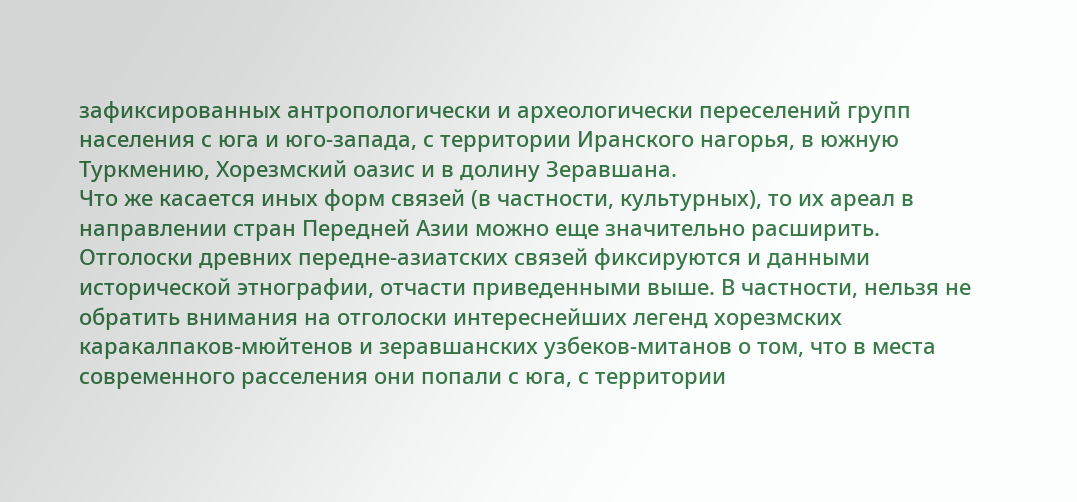зафиксированных антропологически и археологически переселений групп населения с юга и юго-запада, с территории Иранского нагорья, в южную Туркмению, Хорезмский оазис и в долину Зеравшана.
Что же касается иных форм связей (в частности, культурных), то их ареал в направлении стран Передней Азии можно еще значительно расширить. Отголоски древних передне-азиатских связей фиксируются и данными исторической этнографии, отчасти приведенными выше. В частности, нельзя не обратить внимания на отголоски интереснейших легенд хорезмских каракалпаков-мюйтенов и зеравшанских узбеков-митанов о том, что в места современного расселения они попали с юга, с территории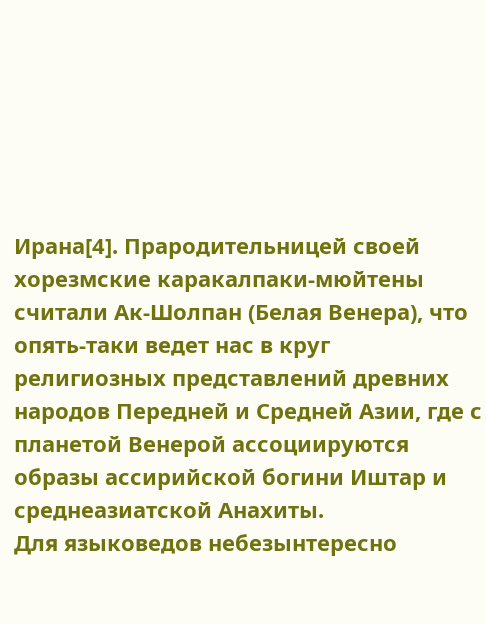Ирана[4]. Прародительницей своей хорезмские каракалпаки-мюйтены считали Ак-Шолпан (Белая Венера), что опять-таки ведет нас в круг религиозных представлений древних народов Передней и Средней Азии, где с планетой Венерой ассоциируются образы ассирийской богини Иштар и среднеазиатской Анахиты.
Для языковедов небезынтересно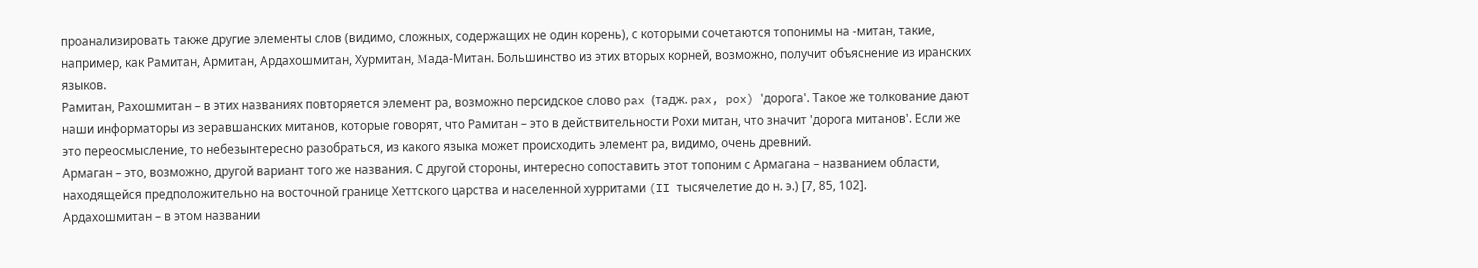проанализировать также другие элементы слов (видимо, сложных, содержащих не один корень), с которыми сочетаются топонимы на -митан, такие, например, как Рамитан, Армитан, Ардахошмитан, Хурмитан, Μада-Митан. Большинство из этих вторых корней, возможно, получит объяснение из иранских языков.
Рамитан, Рахошмитан – в этих названиях повторяется элемент ра, возможно персидское слово pax (тадж. pax, pox) 'дорога'. Такое же толкование дают наши информаторы из зеравшанских митанов, которые говорят, что Рамитан – это в действительности Рохи митан, что значит 'дорога митанов'. Если же это переосмысление, то небезынтересно разобраться, из какого языка может происходить элемент ра, видимо, очень древний.
Армаган – это, возможно, другой вариант того же названия. С другой стороны, интересно сопоставить этот топоним с Армагана – названием области, находящейся предположительно на восточной границе Хеттского царства и населенной хурритами (II тысячелетие до н. э.) [7, 85, 102].
Ардахошмитан – в этом названии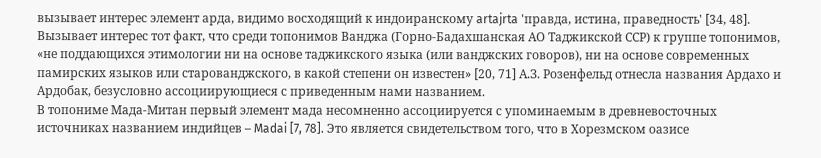вызывает интерес элемент арда, видимо восходящий к индоиранскому artajrta 'правда, истина, праведность' [34, 48]. Вызывает интерес тот факт, что среди топонимов Ванджа (Горно-Бадахшанская АО Таджикской ССР) к группе топонимов, «не поддающихся этимологии ни на основе таджикского языка (или ванджских говоров), ни на основе современных памирских языков или старованджского, в какой степени он известен» [20, 71] А.З. Розенфельд отнесла названия Ардахо и Ардобак, безусловно ассоциирующиеся с приведенным нами названием.
В топониме Maдa-Митан первый элемент мада несомненно ассоциируется с упоминаемым в древневосточных источниках названием индийцев – Madai [7, 78]. Это является свидетельством того, что в Хорезмском оазисе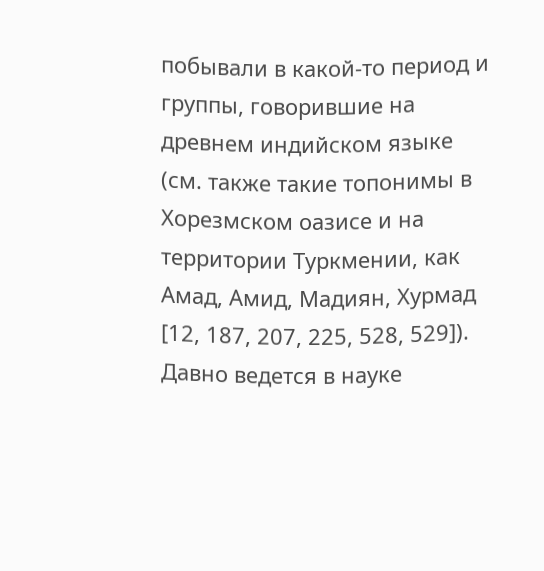побывали в какой-то период и группы, говорившие на древнем индийском языке (см. также такие топонимы в Хорезмском оазисе и на территории Туркмении, как Амад, Амид, Мадиян, Хурмад [12, 187, 207, 225, 528, 529]).
Давно ведется в науке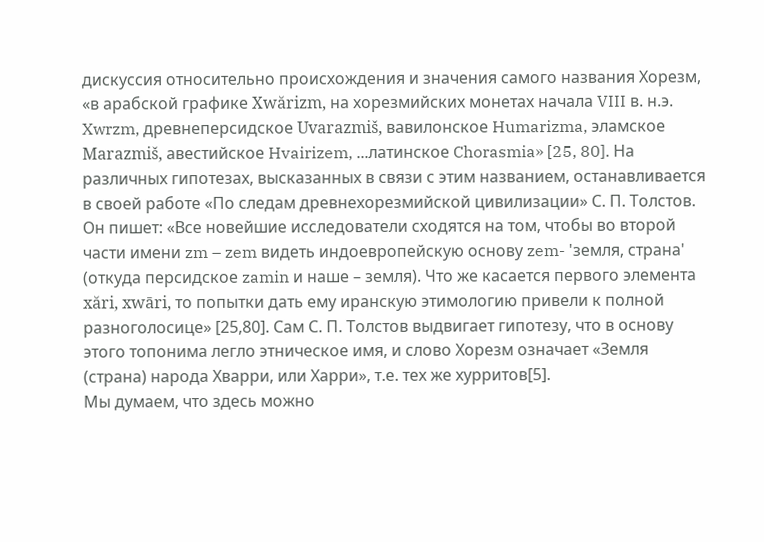дискуссия относительно происхождения и значения самого названия Хорезм, «в арабской графике Xwărizm, на хорезмийских монетах начала VIII в. н.э. Xwrzm, древнеперсидское Uvarazmiš, вавилонское Humarizma, эламское Marazmiš, авестийское Hvairizem, ...латинское Chorasmia» [25, 80]. На различных гипотезах, высказанных в связи с этим названием, останавливается в своей работе «По следам древнехорезмийской цивилизации» С. П. Толстов. Он пишет: «Все новейшие исследователи сходятся на том, чтобы во второй части имени zm – zem видеть индоевропейскую основу zem- 'земля, страна' (откуда персидское zamin и наше – земля). Что же касается первого элемента xări, xwāri, то попытки дать ему иранскую этимологию привели к полной разноголосице» [25,80]. Сам С. П. Толстов выдвигает гипотезу, что в основу этого топонима легло этническое имя, и слово Хорезм означает «Земля (страна) народа Хварри, или Харри», т.е. тех же хурритов[5].
Мы думаем, что здесь можно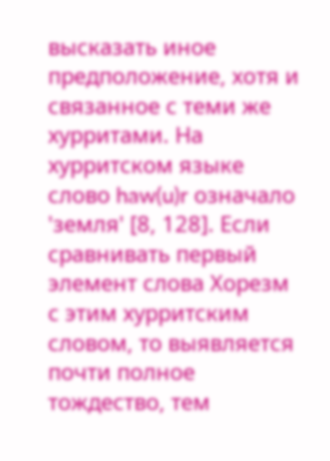высказать иное предположение, хотя и связанное с теми же хурритами. На хурритском языке слово haw(u)r означало 'земля' [8, 128]. Если сравнивать первый элемент слова Хорезм с этим хурритским словом, то выявляется почти полное тождество, тем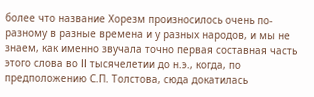более что название Хорезм произносилось очень по-разному в разные времена и у разных народов, и мы не знаем, как именно звучала точно первая составная часть этого слова во II тысячелетии до н.э., когда, по предположению С.П. Толстова, сюда докатилась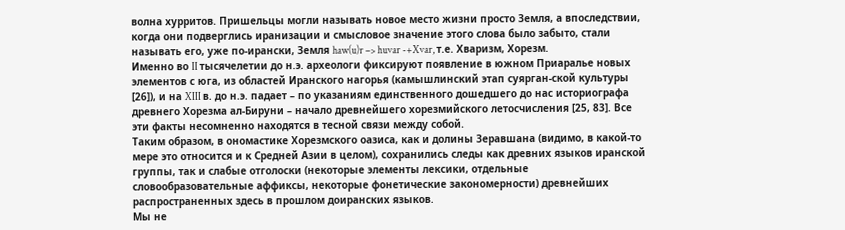волна хурритов. Пришельцы могли называть новое место жизни просто Земля, а впоследствии, когда они подверглись иранизации и смысловое значение этого слова было забыто, стали называть его, уже по-ирански, Земля haw(u)r –> huvar -+Xvar, т.е. Хваризм, Хорезм.
Именно во II тысячелетии до н.э. археологи фиксируют появление в южном Приаралье новых элементов с юга, из областей Иранского нагорья (камышлинский этап суярган-ской культуры [26]), и на XIII в. до н.э. падает – по указаниям единственного дошедшего до нас историографа древнего Хорезма ал-Бируни – начало древнейшего хорезмийского летосчисления [25, 83]. Все эти факты несомненно находятся в тесной связи между собой.
Таким образом, в ономастике Хорезмского оазиса, как и долины Зеравшана (видимо, в какой-то мере это относится и к Средней Азии в целом), сохранились следы как древних языков иранской группы, так и слабые отголоски (некоторые элементы лексики, отдельные словообразовательные аффиксы, некоторые фонетические закономерности) древнейших распространенных здесь в прошлом доиранских языков.
Мы не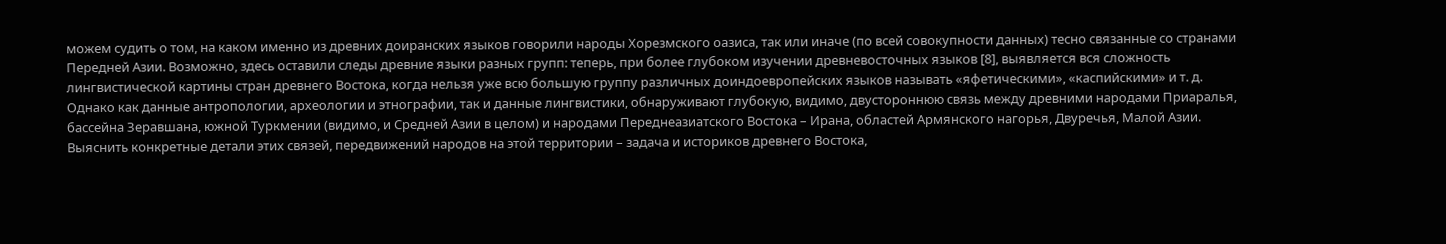можем судить о том, на каком именно из древних доиранских языков говорили народы Хорезмского оазиса, так или иначе (по всей совокупности данных) тесно связанные со странами Передней Азии. Возможно, здесь оставили следы древние языки разных групп: теперь, при более глубоком изучении древневосточных языков [8], выявляется вся сложность лингвистической картины стран древнего Востока, когда нельзя уже всю большую группу различных доиндоевропейских языков называть «яфетическими», «каспийскими» и т. д.
Однако как данные антропологии, археологии и этнографии, так и данные лингвистики, обнаруживают глубокую, видимо, двустороннюю связь между древними народами Приаралья, бассейна Зеравшана, южной Туркмении (видимо, и Средней Азии в целом) и народами Переднеазиатского Востока – Ирана, областей Армянского нагорья, Двуречья, Малой Азии. Выяснить конкретные детали этих связей, передвижений народов на этой территории – задача и историков древнего Востока,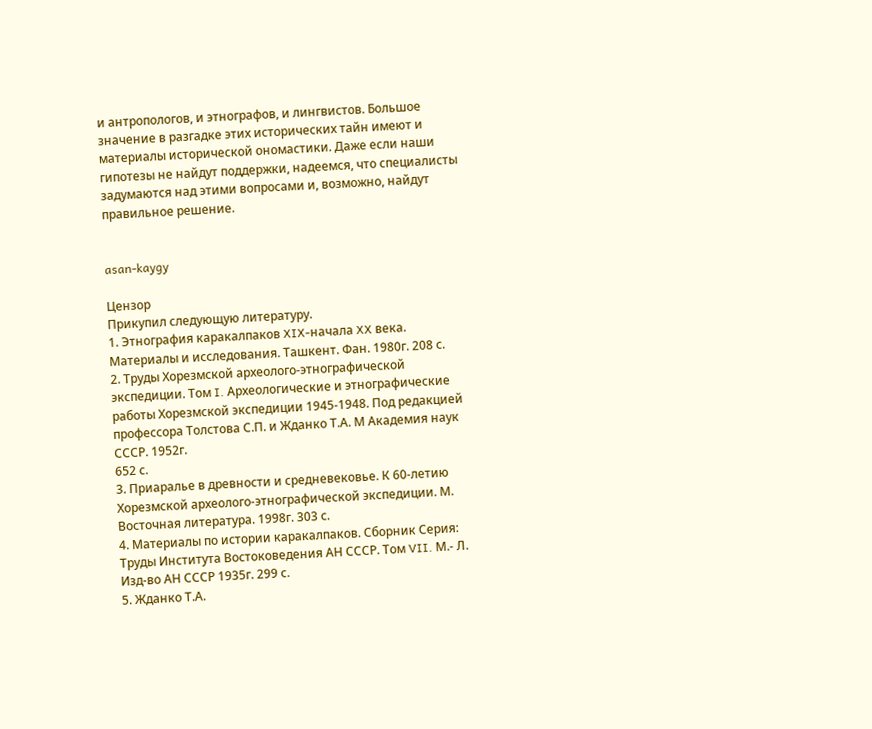и антропологов, и этнографов, и лингвистов. Большое значение в разгадке этих исторических тайн имеют и материалы исторической ономастики. Даже если наши гипотезы не найдут поддержки, надеемся, что специалисты задумаются над этими вопросами и, возможно, найдут правильное решение.


asan-kaygy

Цензор
Прикупил следующую литературу.
1. Этнография каракалпаков XIX-начала XX века. Материалы и исследования. Ташкент. Фан. 1980г. 208 с.
2. Труды Хорезмской археолого-этнографической экспедиции. Том I. Археологические и этнографические работы Хорезмской экспедиции 1945-1948. Под редакцией профессора Толстова С.П. и Жданко Т.А. М Академия наук СССР. 1952г.
652 с.
3. Приаралье в древности и средневековье. К 60-летию Хорезмской археолого-этнографической экспедиции. М. Восточная литература. 1998г. 303 с.
4. Материалы по истории каракалпаков. Сборник Серия: Труды Института Востоковедения АН СССР. Том VII. М.- Л. Изд-во АН СССР 1935г. 299 с.
5. Жданко Т.А.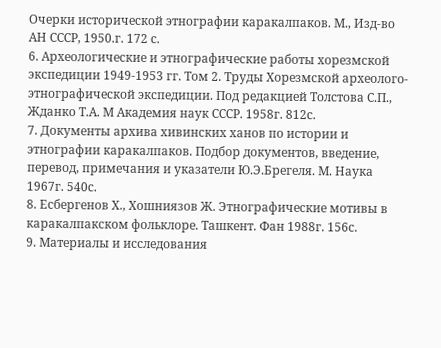Очерки исторической этнографии каракалпаков. М., Изд-во АН СССР, 1950.г. 172 с.
6. Археологические и этнографические работы хорезмской экспедиции 1949-1953 гг. Том 2. Труды Хорезмской археолого-этнографической экспедиции. Под редакцией Толстова С.П., Жданко Т.А. М Академия наук СССР. 1958г. 812с.
7. Документы архива хивинских ханов по истории и этнографии каракалпаков. Подбор документов, введение, перевод, примечания и указатели Ю.Э.Брегеля. М. Наука 1967г. 540с.
8. Есбергенов Х., Хошниязов Ж. Этнографические мотивы в каракалпакском фольклоре. Ташкент. Фан 1988г. 156с.
9. Материалы и исследования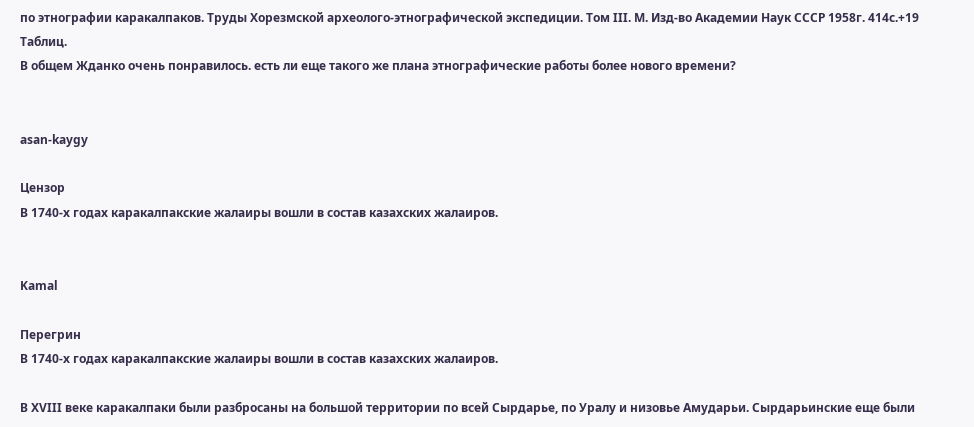по этнографии каракалпаков. Труды Хорезмской археолого-этнографической экспедиции. Том III. М. Изд-во Академии Наук СССР 1958г. 414с.+19 Таблиц.
В общем Жданко очень понравилось. есть ли еще такого же плана этнографические работы более нового времени?


asan-kaygy

Цензор
В 1740-х годах каракалпакские жалаиры вошли в состав казахских жалаиров.


Kamal

Перегрин
В 1740-х годах каракалпакские жалаиры вошли в состав казахских жалаиров.

В XVIII веке каракалпаки были разбросаны на большой территории по всей Сырдарье, по Уралу и низовье Амударьи. Сырдарьинские еще были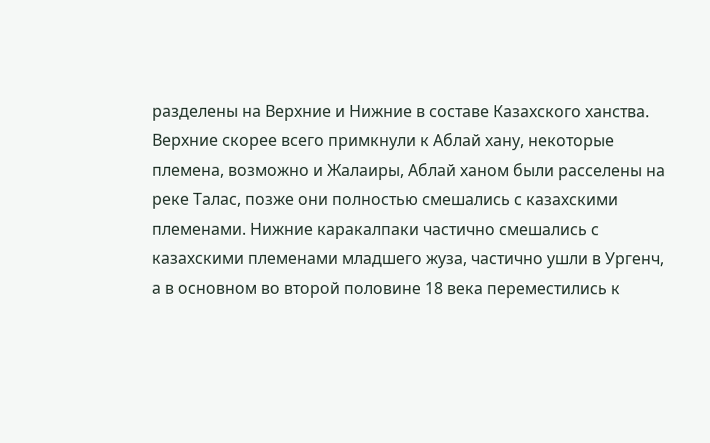разделены на Верхние и Нижние в составе Казахского ханства. Верхние скорее всего примкнули к Аблай хану, некоторые племена, возможно и Жалаиры, Аблай ханом были расселены на реке Талас, позже они полностью смешались с казахскими племенами. Нижние каракалпаки частично смешались с казахскими племенами младшего жуза, частично ушли в Ургенч, а в основном во второй половине 18 века переместились к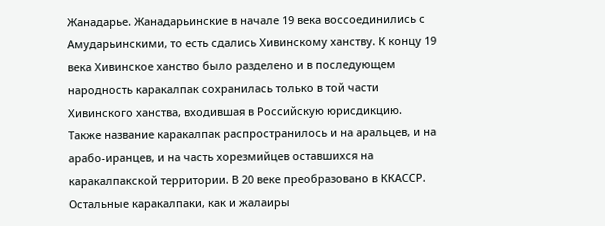Жанадарье. Жанадарьинские в начале 19 века воссоединились с Амударьинскими, то есть сдались Хивинскому ханству. К концу 19 века Хивинское ханство было разделено и в последующем народность каракалпак сохранилась только в той части Хивинского ханства, входившая в Российскую юрисдикцию. Также название каракалпак распространилось и на аральцев, и на арабо-иранцев, и на часть хорезмийцев оставшихся на каракалпакской территории. В 20 веке преобразовано в ККАССР. Остальные каракалпаки, как и жалаиры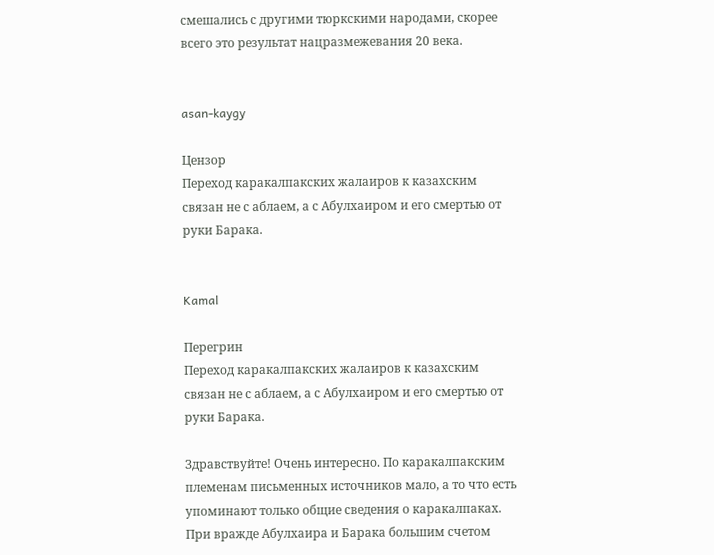смешались с другими тюркскими народами, скорее всего это результат нацразмежевания 20 века.


asan-kaygy

Цензор
Переход каракалпакских жалаиров к казахским связан не с аблаем, а с Абулхаиром и его смертью от руки Барака.


Kamal

Перегрин
Переход каракалпакских жалаиров к казахским связан не с аблаем, а с Абулхаиром и его смертью от руки Барака.

Здравствуйте! Очень интересно. По каракалпакским племенам письменных источников мало, а то что есть упоминают только общие сведения о каракалпаках. При вражде Абулхаира и Барака большим счетом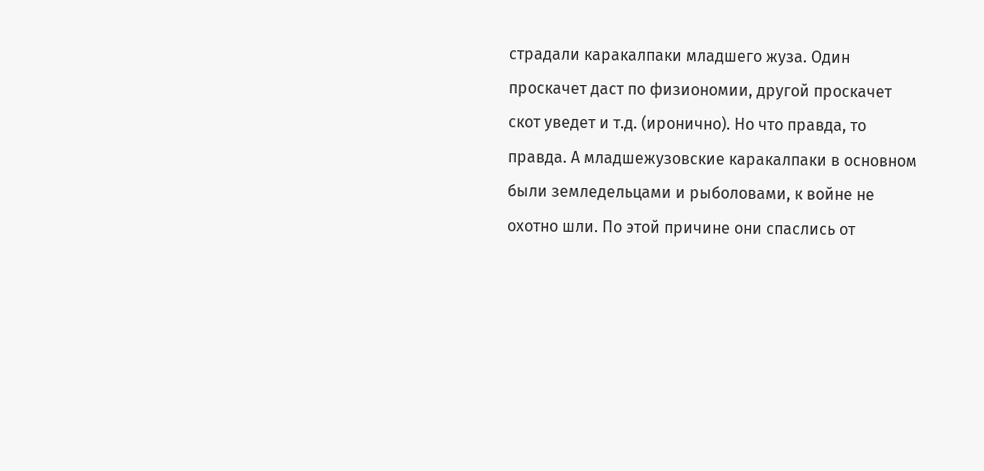страдали каракалпаки младшего жуза. Один проскачет даст по физиономии, другой проскачет скот уведет и т.д. (иронично). Но что правда, то правда. А младшежузовские каракалпаки в основном были земледельцами и рыболовами, к войне не охотно шли. По этой причине они спаслись от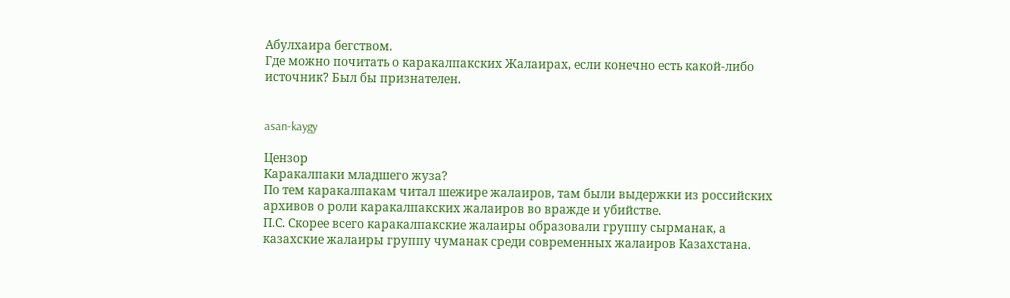Абулхаира бегством.
Где можно почитать о каракалпакских Жалаирах, если конечно есть какой-либо источник? Был бы признателен.


asan-kaygy

Цензор
Каракалпаки младшего жуза?
По тем каракалпакам читал шежире жалаиров, там были выдержки из российских архивов о роли каракалпакских жалаиров во вражде и убийстве.
П.С. Скорее всего каракалпакские жалаиры образовали группу сырманак, а казахские жалаиры группу чуманак среди современных жалаиров Казахстана.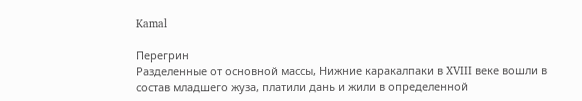Kamal

Перегрин
Разделенные от основной массы, Нижние каракалпаки в XVIII веке вошли в состав младшего жуза, платили дань и жили в определенной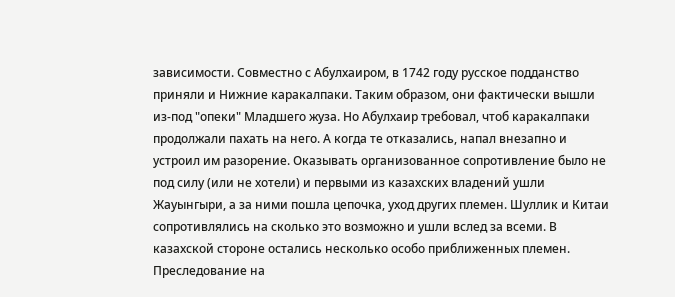зависимости. Совместно с Абулхаиром, в 1742 году русское подданство приняли и Нижние каракалпаки. Таким образом, они фактически вышли из-под "опеки" Младшего жуза. Но Абулхаир требовал, чтоб каракалпаки продолжали пахать на него. А когда те отказались, напал внезапно и устроил им разорение. Оказывать организованное сопротивление было не под силу (или не хотели) и первыми из казахских владений ушли Жауынгыри, а за ними пошла цепочка, уход других племен. Шуллик и Китаи сопротивлялись на сколько это возможно и ушли вслед за всеми. В казахской стороне остались несколько особо приближенных племен.
Преследование на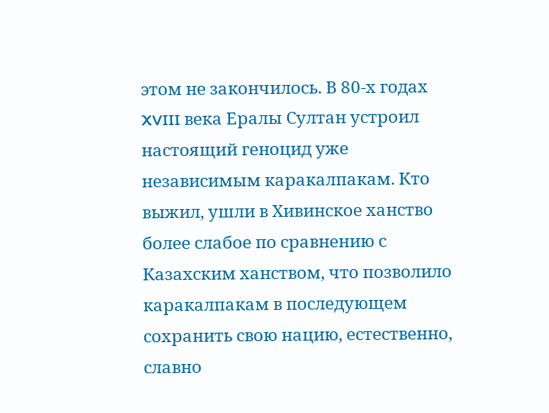этом не закончилось. В 80-х годах XVIII века Ералы Султан устроил настоящий геноцид уже независимым каракалпакам. Кто выжил, ушли в Хивинское ханство более слабое по сравнению с Казахским ханством, что позволило каракалпакам в последующем сохранить свою нацию, естественно, славно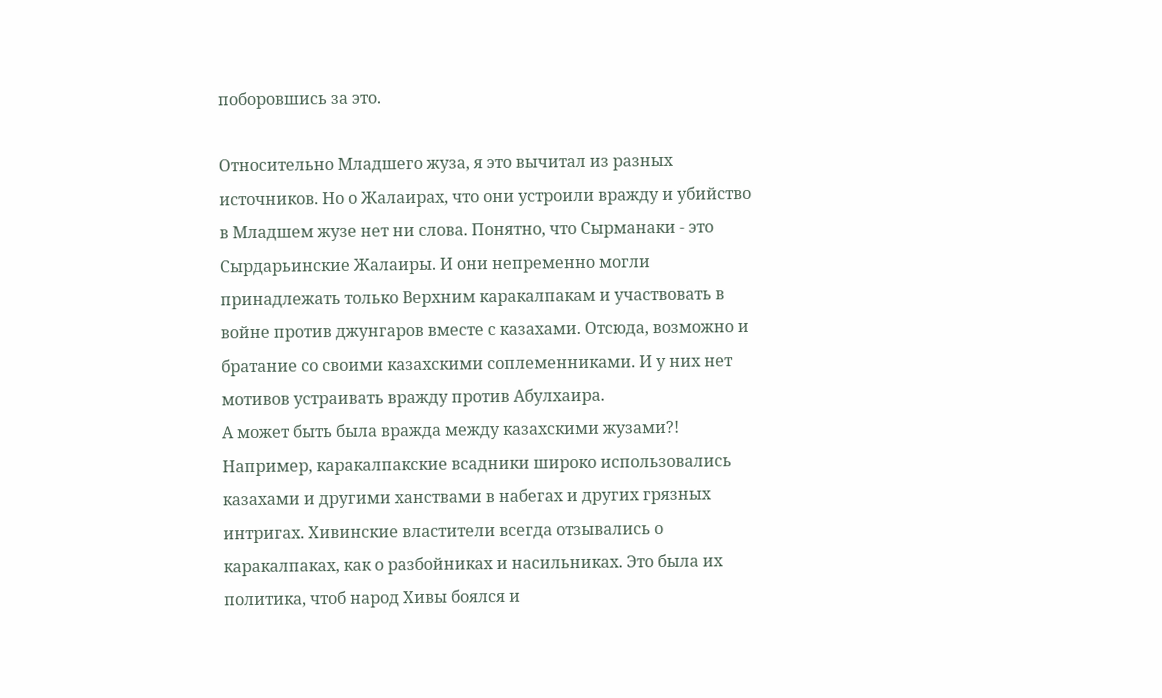поборовшись за это.

Относительно Младшего жуза, я это вычитал из разных источников. Но о Жалаирах, что они устроили вражду и убийство в Младшем жузе нет ни слова. Понятно, что Сырманаки - это Сырдарьинские Жалаиры. И они непременно могли принадлежать только Верхним каракалпакам и участвовать в войне против джунгаров вместе с казахами. Отсюда, возможно и братание со своими казахскими соплеменниками. И у них нет мотивов устраивать вражду против Абулхаира.
А может быть была вражда между казахскими жузами?! Например, каракалпакские всадники широко использовались казахами и другими ханствами в набегах и других грязных интригах. Хивинские властители всегда отзывались о каракалпаках, как о разбойниках и насильниках. Это была их политика, чтоб народ Хивы боялся и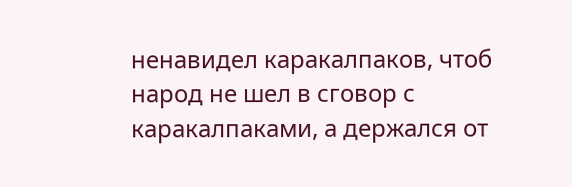ненавидел каракалпаков, чтоб народ не шел в сговор с каракалпаками, а держался от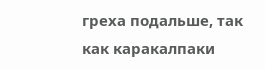греха подальше, так как каракалпаки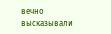вечно высказывали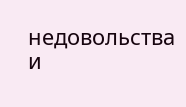недовольства и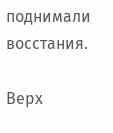поднимали восстания.

Верх